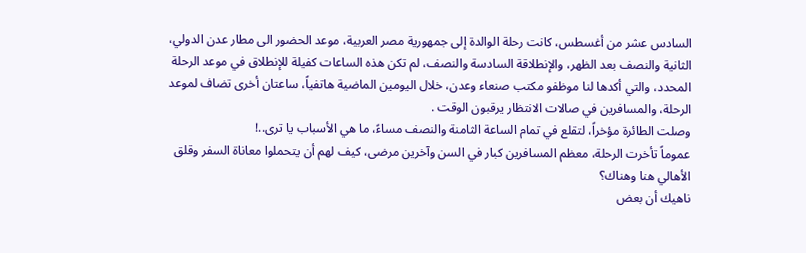السادس عشر من أغسطس، كانت رحلة الوالدة إلى جمهورية مصر العربية، موعد الحضور الى مطار عدن الدولي، الثانية والنصف بعد الظهر، والإنطلاقة السادسة والنصف، لم تكن هذه الساعات كفيلة للإنطلاق في موعد الرحلة المحدد، والتي أكدها لنا موظفو مكتب صنعاء وعدن، خلال اليومين الماضية هاتفياً، ساعتان أخرى تضاف لموعد الرحلة، والمسافرين في صالات الانتظار يرقبون الوقت .
وصلت الطائرة مؤخراً، لتقلع في تمام الساعة الثامنة والنصف مساءً، ما هي الأسباب يا ترى..!
عموماً تأخرت الرحلة، معظم المسافرين كبار في السن وآخرين مرضى، كيف لهم أن يتحملوا معاناة السفر وقلق الأهالي هنا وهناك؟
ناهيك أن بعض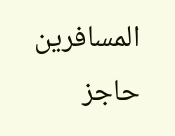المسافرين حاجز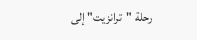رحلة "ترانزيت" إلى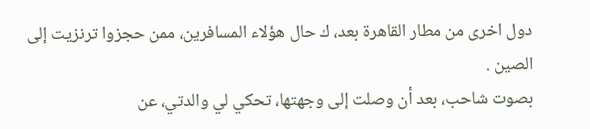دول اخرى من مطار القاهرة بعد، ك حال هؤلاء المسافرين، ممن حجزوا ترنزيت إلى الصين .
بصوت شاحب، بعد أن وصلت إلى وجهتها، تحكي لي والدتي، عن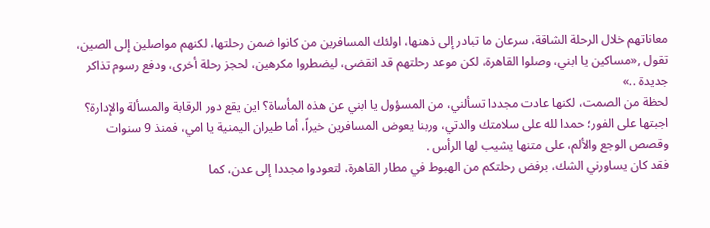معاناتهم خلال الرحلة الشاقة، سرعان ما تبادر إلى ذهنها، اولئك المسافرين من كانوا ضمن رحلتها، لكنهم مواصلين إلى الصين، تقول ,«مساكين يا ابني، وصلوا القاهرة، لكن موعد رحلتهم قد انقضى، ليضطروا مكرهين، لحجز رحلة أخرى، ودفع رسوم تذاكر جديدة ..»
لحظة من الصمت، لكنها عادت مجددا تسألني، من المسؤول يا ابني عن هذه المأساة؟ اين يقع دور الرقابة والمسألة والإدارة؟
اجبتها على الفور؛ حمدا لله على سلامتك والدتي، وربنا يعوض المسافرين خيراً، أما طيران اليمنية يا امي، فمنذ 9 سنوات وقصص الوجع والألم، على متنها يشيب لها الرأس .
فقد كان يساورني الشك، برفض رحلتكم من الهبوط في مطار القاهرة، لتعودوا مجددا إلى عدن، كما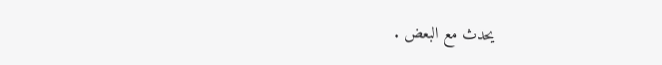يحدث مع البعض .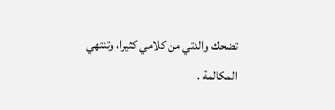تضحك والدتي من كلامي كثيرا، وتنتهي المكالمة .